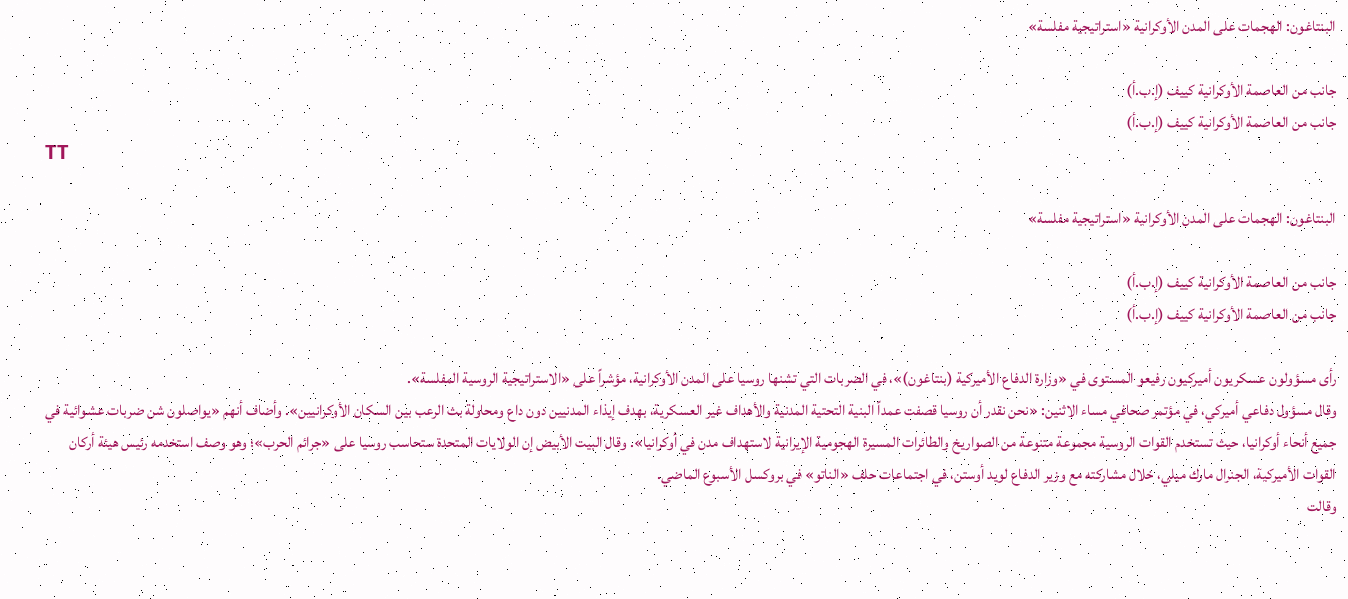البنتاغون: الهجمات على المدن الأوكرانية «استراتيجية مفلسة»

جانب من العاصمة الأوكرانية كييف (إ.ب.أ)
جانب من العاصمة الأوكرانية كييف (إ.ب.أ)
TT

البنتاغون: الهجمات على المدن الأوكرانية «استراتيجية مفلسة»

جانب من العاصمة الأوكرانية كييف (إ.ب.أ)
جانب من العاصمة الأوكرانية كييف (إ.ب.أ)

رأى مسؤولون عسكريون أميركيون رفيعو المستوى في «وزارة الدفاع الأميركية (بنتاغون)»، في الضربات التي تشنها روسيا على المدن الأوكرانية، مؤشراً على «الاستراتيجية الروسية المفلسة».
وقال مسؤول دفاعي أميركي، في مؤتمر صحافي مساء الاثنين: «نحن نقدر أن روسيا قصفت عمداً البنية التحتية المدنية والأهداف غير العسكرية، بهدف إيذاء المدنيين دون داع ومحاولة بث الرعب بين السكان الأوكرانيين». وأضاف أنهم «يواصلون شن ضربات عشوائية في جميع أنحاء أوكرانيا، حيث تستخدم القوات الروسية مجموعة متنوعة من الصواريخ والطائرات المسيرة الهجومية الإيرانية لاستهداف مدن في أوكرانيا». وقال البيت الأبيض إن الولايات المتحدة ستحاسب روسيا على «جرائم الحرب»؛ وهو وصف استخدمه رئيس هيئة أركان القوات الأميركية، الجنرال مارك ميلي، خلال مشاركته مع وزير الدفاع لويد أوستن، في اجتماعات حلف «الناتو» في بروكسل الأسبوع الماضي.
وقالت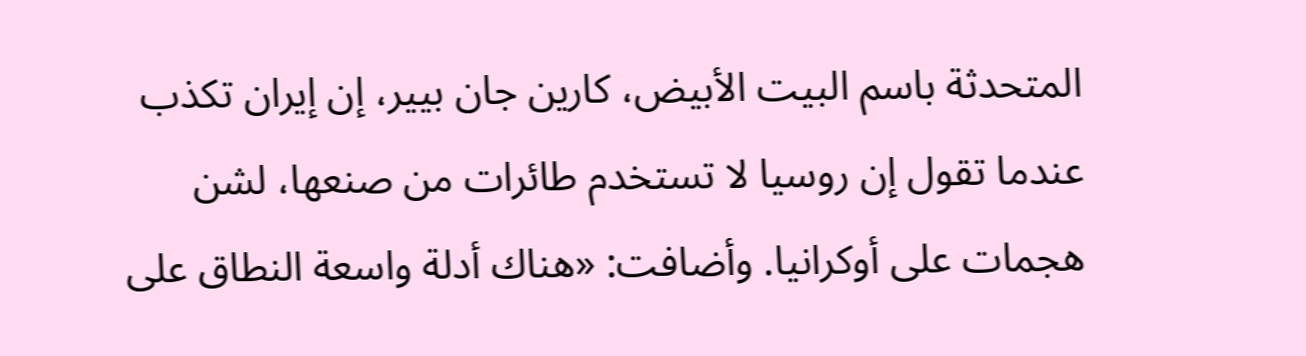المتحدثة باسم البيت الأبيض، كارين جان بيير، إن إيران تكذب عندما تقول إن روسيا لا تستخدم طائرات من صنعها، لشن هجمات على أوكرانيا. وأضافت: «هناك أدلة واسعة النطاق على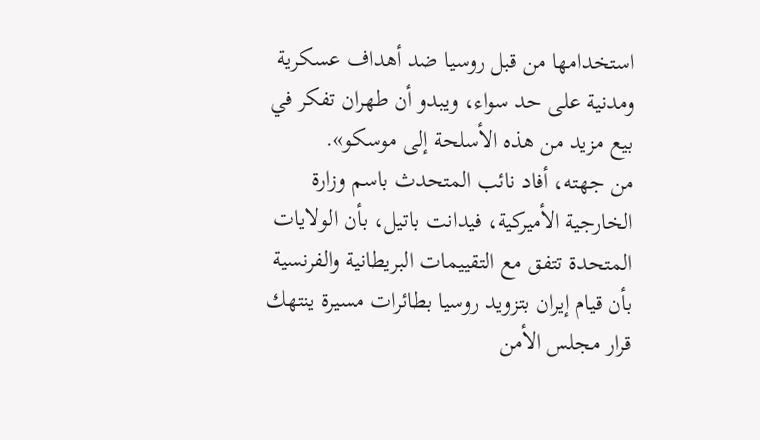استخدامها من قبل روسيا ضد أهداف عسكرية ومدنية على حد سواء، ويبدو أن طهران تفكر في بيع مزيد من هذه الأسلحة إلى موسكو».
من جهته، أفاد نائب المتحدث باسم وزارة الخارجية الأميركية، فيدانت باتيل، بأن الولايات المتحدة تتفق مع التقييمات البريطانية والفرنسية بأن قيام إيران بتزويد روسيا بطائرات مسيرة ينتهك قرار مجلس الأمن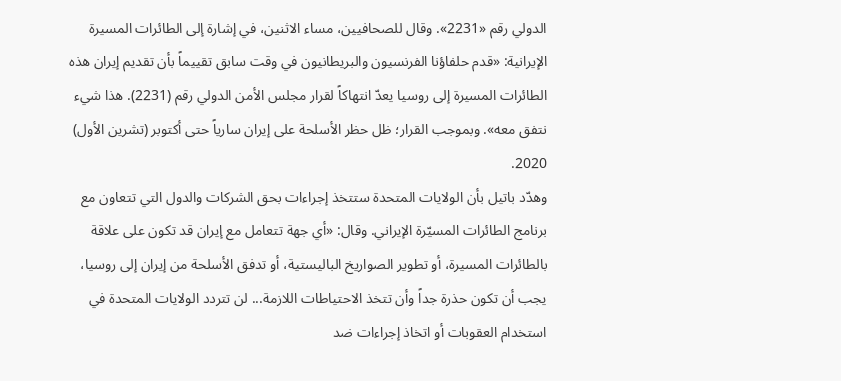الدولي رقم «2231». وقال للصحافيين، مساء الاثنين، في إشارة إلى الطائرات المسيرة الإيرانية: «قدم حلفاؤنا الفرنسيون والبريطانيون في وقت سابق تقييماً بأن تقديم إيران هذه الطائرات المسيرة إلى روسيا يعدّ انتهاكاً لقرار مجلس الأمن الدولي رقم (2231). هذا شيء نتفق معه». وبموجب القرار؛ ظل حظر الأسلحة على إيران سارياً حتى أكتوبر (تشرين الأول) 2020.
وهدّد باتيل بأن الولايات المتحدة ستتخذ إجراءات بحق الشركات والدول التي تتعاون مع برنامج الطائرات المسيّرة الإيراني. وقال: «أي جهة تتعامل مع إيران قد تكون على علاقة بالطائرات المسيرة، أو تطوير الصواريخ الباليستية، أو تدفق الأسلحة من إيران إلى روسيا، يجب أن تكون حذرة جداً وأن تتخذ الاحتياطات اللازمة... لن تتردد الولايات المتحدة في استخدام العقوبات أو اتخاذ إجراءات ضد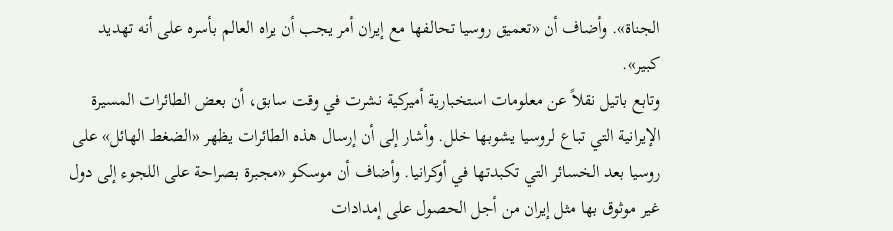الجناة». وأضاف أن «تعميق روسيا تحالفها مع إيران أمر يجب أن يراه العالم بأسره على أنه تهديد كبير».
وتابع باتيل نقلاً عن معلومات استخبارية أميركية نشرت في وقت سابق، أن بعض الطائرات المسيرة الإيرانية التي تباع لروسيا يشوبها خلل. وأشار إلى أن إرسال هذه الطائرات يظهر «الضغط الهائل» على روسيا بعد الخسائر التي تكبدتها في أوكرانيا. وأضاف أن موسكو «مجبرة بصراحة على اللجوء إلى دول غير موثوق بها مثل إيران من أجل الحصول على إمدادات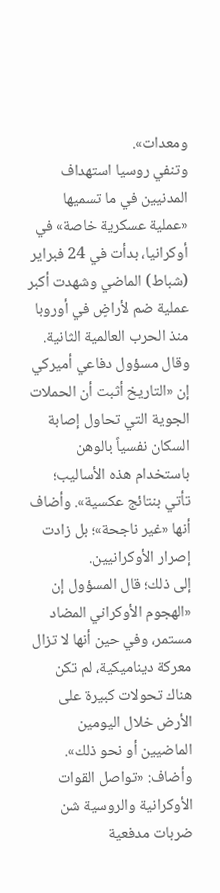ومعدات».
وتنفي روسيا استهداف المدنيين في ما تسميها «عملية عسكرية خاصة» في أوكرانيا، بدأت في 24 فبراير (شباط) الماضي وشهدت أكبر عملية ضم لأراضٍ في أوروبا منذ الحرب العالمية الثانية.
وقال مسؤول دفاعي أميركي إن «التاريخ أثبت أن الحملات الجوية التي تحاول إصابة السكان نفسياً بالوهن باستخدام هذه الأساليب؛ تأتي بنتائج عكسية». وأضاف أنها «غير ناجحة»؛ بل زادت إصرار الأوكرانيين.
إلى ذلك؛ قال المسؤول إن «الهجوم الأوكراني المضاد مستمر، وفي حين أنها لا تزال معركة ديناميكية، لم تكن هناك تحولات كبيرة على الأرض خلال اليومين الماضيين أو نحو ذلك». وأضاف: «تواصل القوات الأوكرانية والروسية شن ضربات مدفعية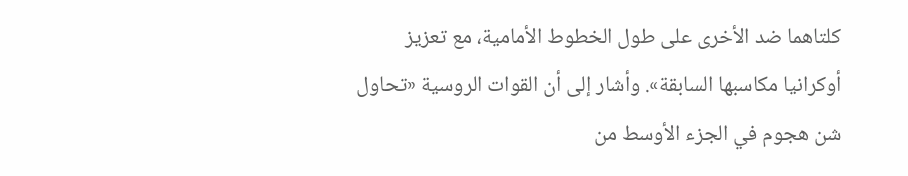كلتاهما ضد الأخرى على طول الخطوط الأمامية، مع تعزيز أوكرانيا مكاسبها السابقة». وأشار إلى أن القوات الروسية «تحاول شن هجوم في الجزء الأوسط من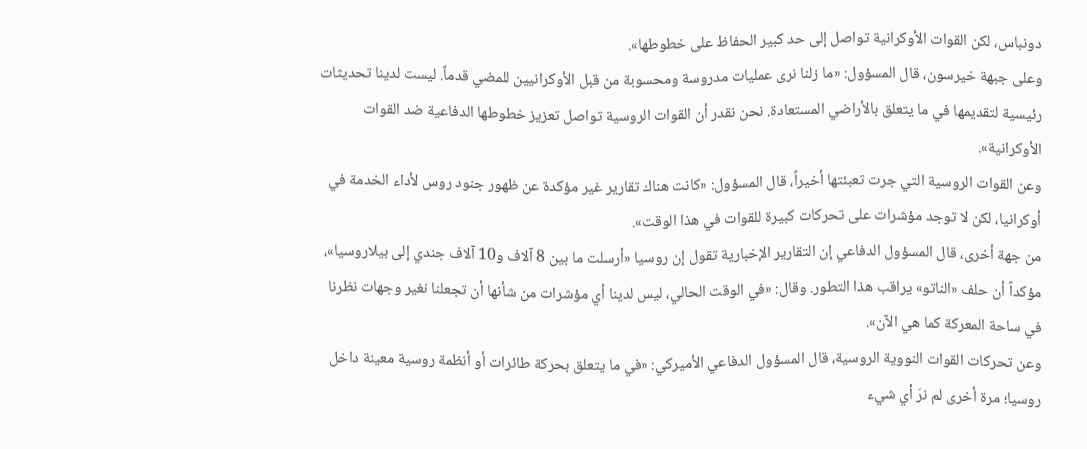دونباس، لكن القوات الأوكرانية تواصل إلى حد كبير الحفاظ على خطوطها».
وعلى جبهة خيرسون، قال المسؤول: «ما زلنا نرى عمليات مدروسة ومحسوبة من قبل الأوكرانيين للمضي قدماً. ليست لدينا تحديثات رئيسية لتقديمها في ما يتعلق بالأراضي المستعادة. نحن نقدر أن القوات الروسية تواصل تعزيز خطوطها الدفاعية ضد القوات الأوكرانية».
وعن القوات الروسية التي جرت تعبئتها أخيراً، قال المسؤول: «كانت هناك تقارير غير مؤكدة عن ظهور جنود روس لأداء الخدمة في أوكرانيا، لكن لا توجد مؤشرات على تحركات كبيرة للقوات في هذا الوقت».
من جهة أخرى، قال المسؤول الدفاعي إن التقارير الإخبارية تقول إن روسيا «أرسلت ما بين 8 آلاف و10 آلاف جندي إلى بيلاروسيا»، مؤكداً أن حلف «الناتو» يراقب هذا التطور. وقال: «في الوقت الحالي، ليس لدينا أي مؤشرات من شأنها أن تجعلنا نغير وجهات نظرنا في ساحة المعركة كما هي الآن».
وعن تحركات القوات النووية الروسية، قال المسؤول الدفاعي الأميركي: «في ما يتعلق بحركة طائرات أو أنظمة روسية معينة داخل روسيا؛ مرة أخرى لم نرَ أي شيء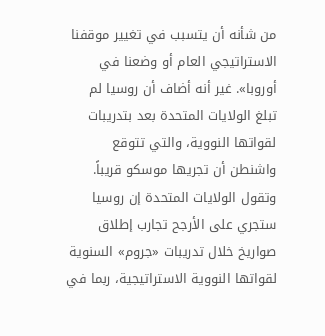من شأنه أن يتسبب في تغيير موقفنا الاستراتيجي العام أو وضعنا في أوروبا». غير أنه أضاف أن روسيا لم تبلغ الولايات المتحدة بعد بتدريبات لقواتها النووية، والتي تتوقع واشنطن أن تجريها موسكو قريباً.
وتقول الولايات المتحدة إن روسيا ستجري على الأرجح تجارب إطلاق صواريخ خلال تدريبات «جروم» السنوية لقواتها النووية الاستراتيجية، ربما في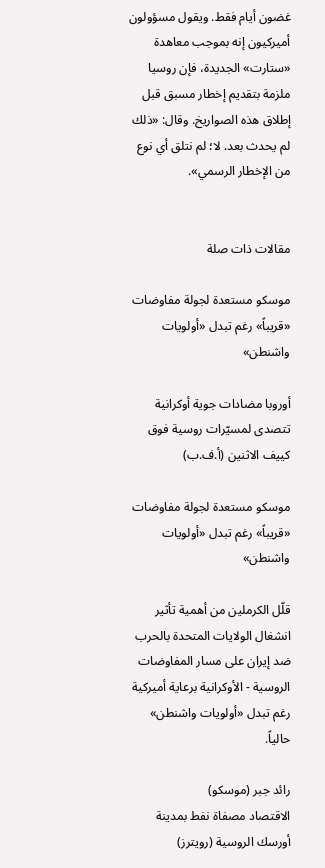غضون أيام فقط. ويقول مسؤولون أميركيون إنه بموجب معاهدة «ستارت» الجديدة، فإن روسيا ملزمة بتقديم إخطار مسبق قبل إطلاق هذه الصواريخ. وقال: «ذلك لم يحدث بعد. لا؛ لم نتلق أي نوع من الإخطار الرسمي».


مقالات ذات صلة

موسكو مستعدة لجولة مفاوضات «قريباً» رغم تبدل «أولويات واشنطن»

أوروبا مضادات جوية أوكرانية تتصدى لمسيّرات روسية فوق كييف الاثنين (أ.ف.ب)

موسكو مستعدة لجولة مفاوضات «قريباً» رغم تبدل «أولويات واشنطن»

قلّل الكرملين من أهمية تأثير انشغال الولايات المتحدة بالحرب ضد إيران على مسار المفاوضات الروسية - الأوكرانية برعاية أميركية رغم تبدل «أولويات واشنطن» حالياً.

رائد جبر (موسكو)
الاقتصاد مصفاة نفط بمدينة أورسك الروسية (رويترز)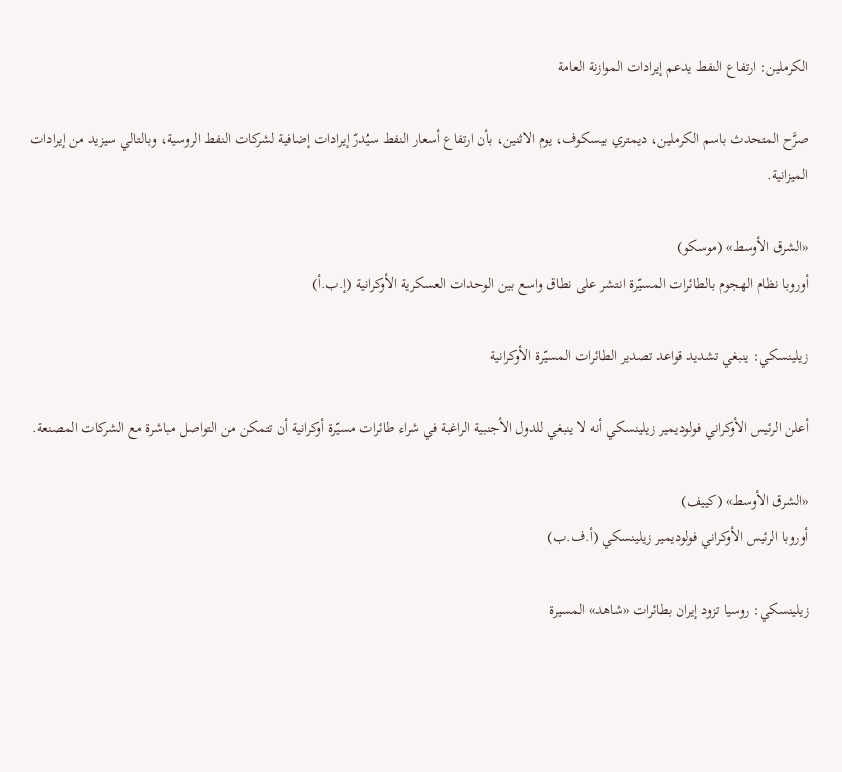الكرملين: ارتفاع النفط يدعم إيرادات الموازنة العامة

صرَّح المتحدث باسم الكرملين، ديمتري بيسكوف، يوم الاثنين، بأن ارتفاع أسعار النفط سيُدرّ إيرادات إضافية لشركات النفط الروسية، وبالتالي سيزيد من إيرادات الميزانية.

«الشرق الأوسط» (موسكو)
أوروبا نظام الهجوم بالطائرات المسيّرة انتشر على نطاق واسع بين الوحدات العسكرية الأوكرانية (إ.ب.أ)

زيلينسكي: ينبغي تشديد قواعد تصدير الطائرات المسيّرة الأوكرانية

أعلن الرئيس الأوكراني فولوديمير زيلينسكي أنه لا ينبغي للدول الأجنبية الراغبة في شراء طائرات مسيّرة أوكرانية أن تتمكن من التواصل مباشرة مع الشركات المصنعة.

«الشرق الأوسط» (كييف)
أوروبا الرئيس الأوكراني فولوديمير زيلينسكي (أ.ف.ب)

زيلينسكي: روسيا تزود إيران بطائرات «شاهد» المسيرة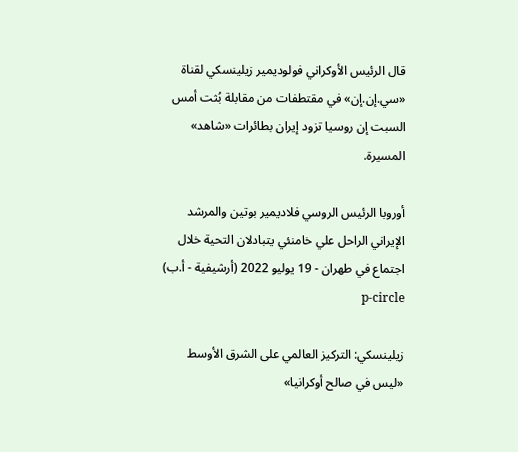قال الرئيس الأوكراني فولوديمير زيلينسكي لقناة «سي.إن.إن» في مقتطفات من مقابلة بُثت أمس السبت إن روسيا تزود إيران بطائرات «شاهد» المسيرة.

أوروبا الرئيس الروسي فلاديمير بوتين والمرشد الإيراني الراحل علي خامنئي يتبادلان التحية خلال اجتماع في طهران - 19 يوليو 2022 (أرشيفية - أ.ب) p-circle

زيلينسكي: التركيز العالمي على الشرق الأوسط «ليس في صالح أوكرانيا»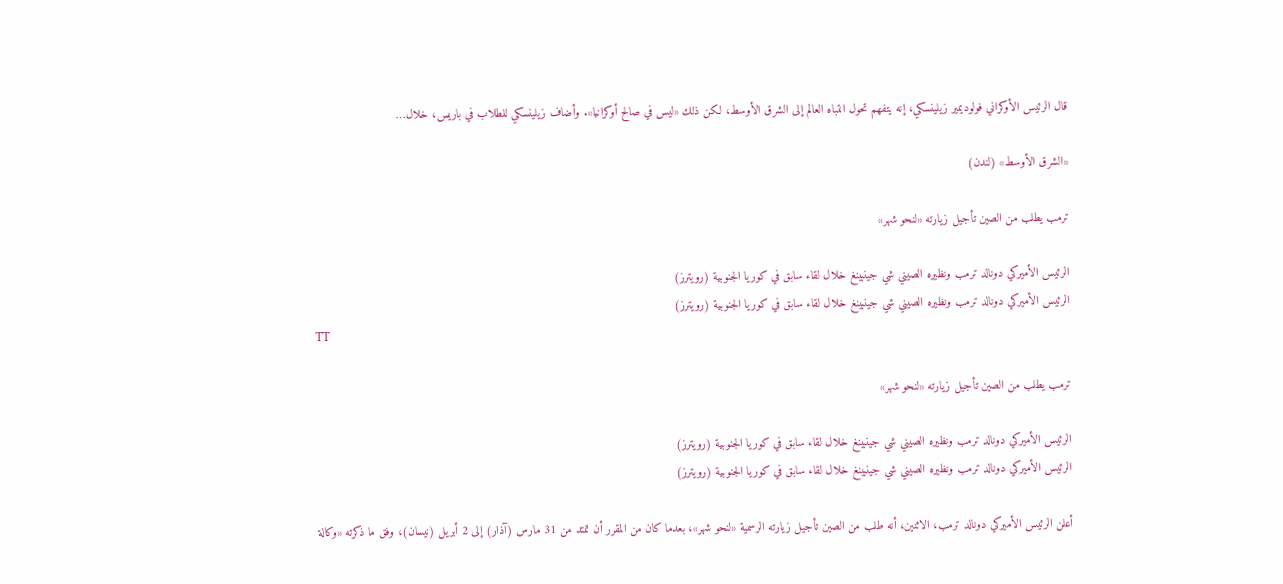قال الرئيس الأوكراني فولوديمير زيلينسكي، إنه يتفهم تحول انتباه العالم إلى الشرق الأوسط، لكن ذلك «ليس في صالح أوكرانيا». وأضاف زيلينسكي للطلاب في باريس، خلال…

«الشرق الأوسط» (لندن)

ترمب يطلب من الصين تأجيل زيارته «لنحو شهر»

الرئيس الأميركي دونالد ترمب ونظيره الصيني شي جينبينغ خلال لقاء سابق في كوريا الجنوبية (رويترز)
الرئيس الأميركي دونالد ترمب ونظيره الصيني شي جينبينغ خلال لقاء سابق في كوريا الجنوبية (رويترز)
TT

ترمب يطلب من الصين تأجيل زيارته «لنحو شهر»

الرئيس الأميركي دونالد ترمب ونظيره الصيني شي جينبينغ خلال لقاء سابق في كوريا الجنوبية (رويترز)
الرئيس الأميركي دونالد ترمب ونظيره الصيني شي جينبينغ خلال لقاء سابق في كوريا الجنوبية (رويترز)

أعلن الرئيس الأميركي دونالد ترمب، الاثنين، أنه طلب من الصين تأجيل زيارته الرسمية «لنحو شهر»، بعدما كان من المقرر أن تمتد من 31 مارس (آذار) إلى 2 أبريل (نيسان)، وفق ما ذكرته «وكالة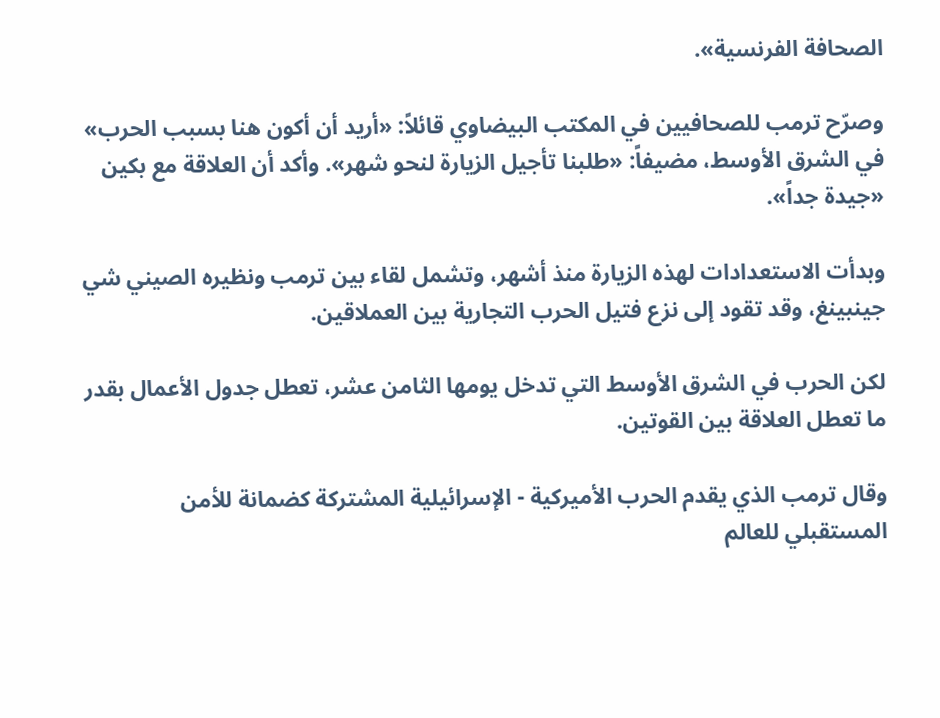الصحافة الفرنسية».

وصرّح ترمب للصحافيين في المكتب البيضاوي قائلاً: «أريد أن أكون هنا بسبب الحرب» في الشرق الأوسط، مضيفاً: «طلبنا تأجيل الزيارة لنحو شهر». وأكد أن العلاقة مع بكين «جيدة جداً».

وبدأت الاستعدادات لهذه الزيارة منذ أشهر، وتشمل لقاء بين ترمب ونظيره الصيني شي جينبينغ، وقد تقود إلى نزع فتيل الحرب التجارية بين العملاقين.

لكن الحرب في الشرق الأوسط التي تدخل يومها الثامن عشر، تعطل جدول الأعمال بقدر ما تعطل العلاقة بين القوتين.

وقال ترمب الذي يقدم الحرب الأميركية - الإسرائيلية المشتركة كضمانة للأمن المستقبلي للعالم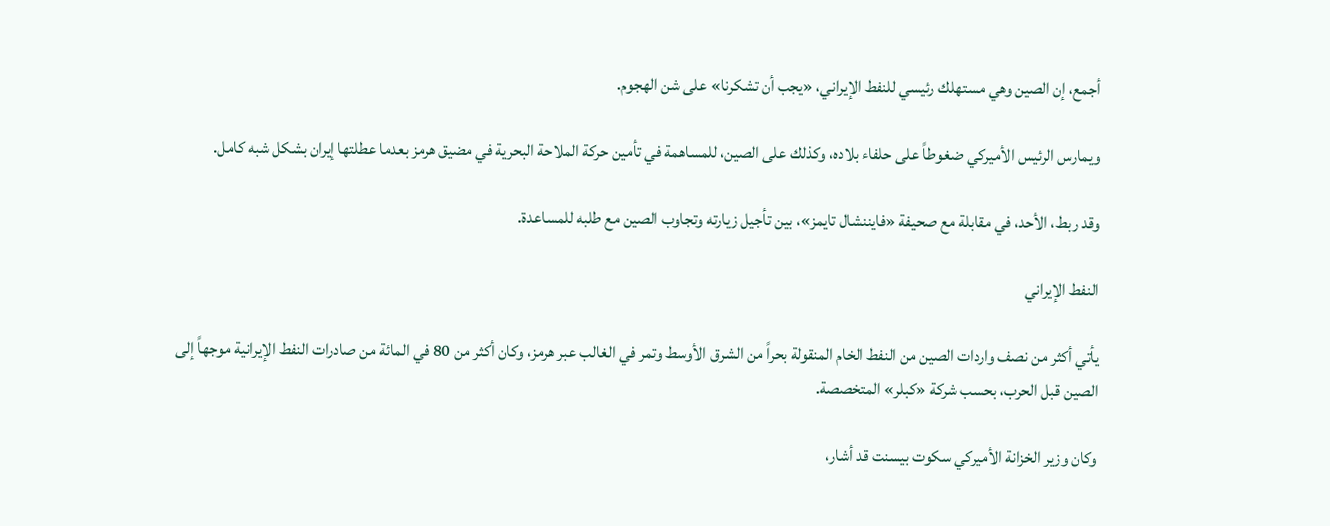أجمع، إن الصين وهي مستهلك رئيسي للنفط الإيراني، «يجب أن تشكرنا» على شن الهجوم.

ويمارس الرئيس الأميركي ضغوطاً على حلفاء بلاده، وكذلك على الصين، للمساهمة في تأمين حركة الملاحة البحرية في مضيق هرمز بعدما عطلتها إيران بشكل شبه كامل.

وقد ربط، الأحد، في مقابلة مع صحيفة «فايننشال تايمز»، بين تأجيل زيارته وتجاوب الصين مع طلبه للمساعدة.

النفط الإيراني

يأتي أكثر من نصف واردات الصين من النفط الخام المنقولة بحراً من الشرق الأوسط وتمر في الغالب عبر هرمز، وكان أكثر من 80 في المائة من صادرات النفط الإيرانية موجهاً إلى الصين قبل الحرب، بحسب شركة «كبلر» المتخصصة.

وكان وزير الخزانة الأميركي سكوت بيسنت قد أشار،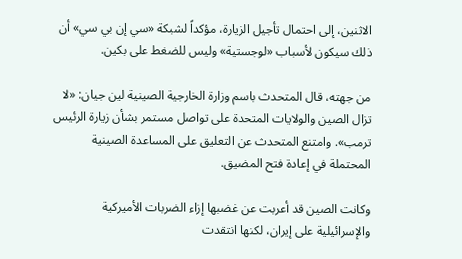الاثنين، إلى احتمال تأجيل الزيارة، مؤكداً لشبكة «سي إن بي سي» أن ذلك سيكون لأسباب «لوجستية» وليس للضغط على بكين.

من جهته، قال المتحدث باسم وزارة الخارجية الصينية لين جيان: «لا تزال الصين والولايات المتحدة على تواصل مستمر بشأن زيارة الرئيس ترمب». وامتنع المتحدث عن التعليق على المساعدة الصينية المحتملة في إعادة فتح المضيق.

وكانت الصين قد أعربت عن غضبها إزاء الضربات الأميركية والإسرائيلية على إيران، لكنها انتقدت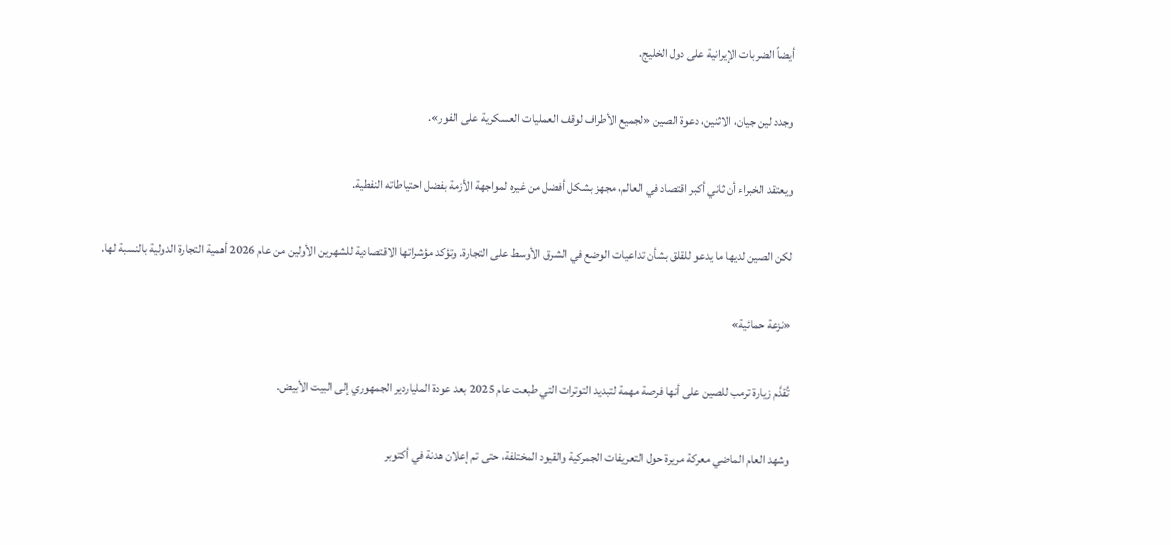أيضاً الضربات الإيرانية على دول الخليج.

وجدد لين جيان، الاثنين، دعوة الصين «لجميع الأطراف لوقف العمليات العسكرية على الفور».

ويعتقد الخبراء أن ثاني أكبر اقتصاد في العالم، مجهز بشكل أفضل من غيره لمواجهة الأزمة بفضل احتياطاته النفطية.

لكن الصين لديها ما يدعو للقلق بشأن تداعيات الوضع في الشرق الأوسط على التجارة. وتؤكد مؤشراتها الاقتصادية للشهرين الأولين من عام 2026 أهمية التجارة الدولية بالنسبة لها.

«نزعة حمائية»

تُقدَّم زيارة ترمب للصين على أنها فرصة مهمة لتبديد التوترات التي طبعت عام 2025 بعد عودة الملياردير الجمهوري إلى البيت الأبيض.

وشهد العام الماضي معركة مريرة حول التعريفات الجمركية والقيود المختلفة، حتى تم إعلان هدنة في أكتوبر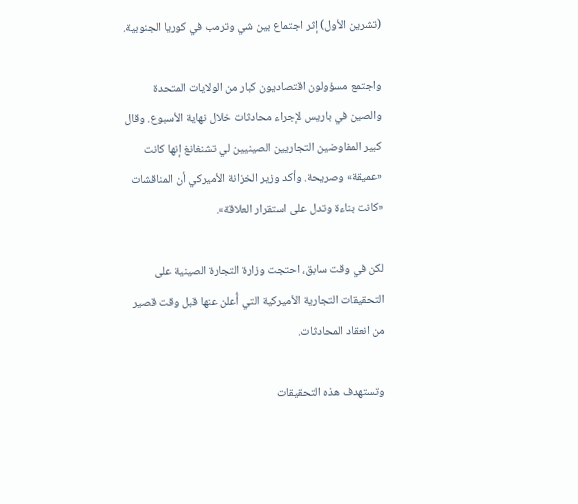(تشرين الأول) إثر اجتماع بين شي وترمب في كوريا الجنوبية.

واجتمع مسؤولون اقتصاديون كبار من الولايات المتحدة والصين في باريس لإجراء محادثات خلال نهاية الأسبوع. وقال كبير المفاوضين التجاريين الصينيين لي تشنغانغ إنها كانت «عميقة» وصريحة. وأكد وزير الخزانة الأميركي أن المناقشات «كانت بناءة وتدل على استقرار العلاقة».

لكن في وقت سابق، احتجت وزارة التجارة الصينية على التحقيقات التجارية الأميركية التي أُعلن عنها قبل وقت قصير من انعقاد المحادثات.

وتستهدف هذه التحقيقات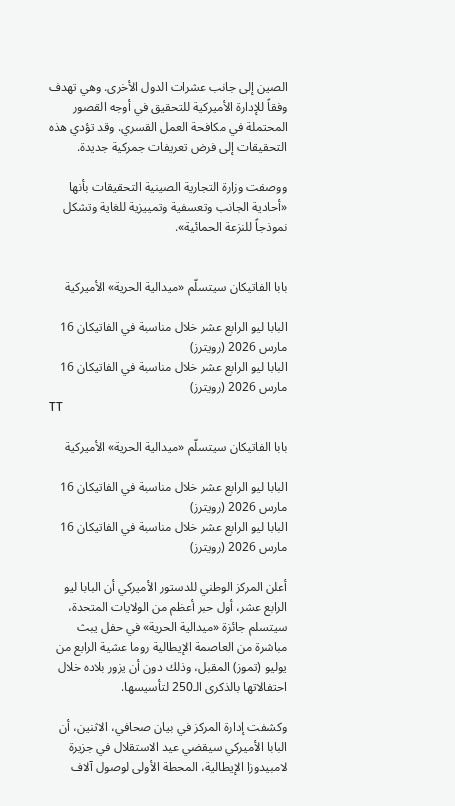الصين إلى جانب عشرات الدول الأخرى. وهي تهدف وفقاً للإدارة الأميركية للتحقيق في أوجه القصور المحتملة في مكافحة العمل القسري. وقد تؤدي هذه التحقيقات إلى فرض تعريفات جمركية جديدة.

ووصفت وزارة التجارية الصينية التحقيقات بأنها «أحادية الجانب وتعسفية وتمييزية للغاية وتشكل نموذجاً للنزعة الحمائية».


بابا الفاتيكان سيتسلّم «ميدالية الحرية» الأميركية

البابا ليو الرابع عشر خلال مناسبة في الفاتيكان 16 مارس 2026 (رويترز)
البابا ليو الرابع عشر خلال مناسبة في الفاتيكان 16 مارس 2026 (رويترز)
TT

بابا الفاتيكان سيتسلّم «ميدالية الحرية» الأميركية

البابا ليو الرابع عشر خلال مناسبة في الفاتيكان 16 مارس 2026 (رويترز)
البابا ليو الرابع عشر خلال مناسبة في الفاتيكان 16 مارس 2026 (رويترز)

أعلن المركز الوطني للدستور الأميركي أن البابا ليو الرابع عشر، أول حبر أعظم من الولايات المتحدة، سيتسلم جائزة «ميدالية الحرية» في حفل يبث مباشرة من العاصمة الإيطالية روما عشية الرابع من يوليو (تموز) المقبل، وذلك دون أن يزور بلاده خلال احتفالاتها بالذكرى الـ250 لتأسيسها.

وكشفت إدارة المركز في بيان صحافي، الاثنين، أن البابا الأميركي سيقضي عيد الاستقلال في جزيرة لامبيدوزا الإيطالية، المحطة الأولى لوصول آلاف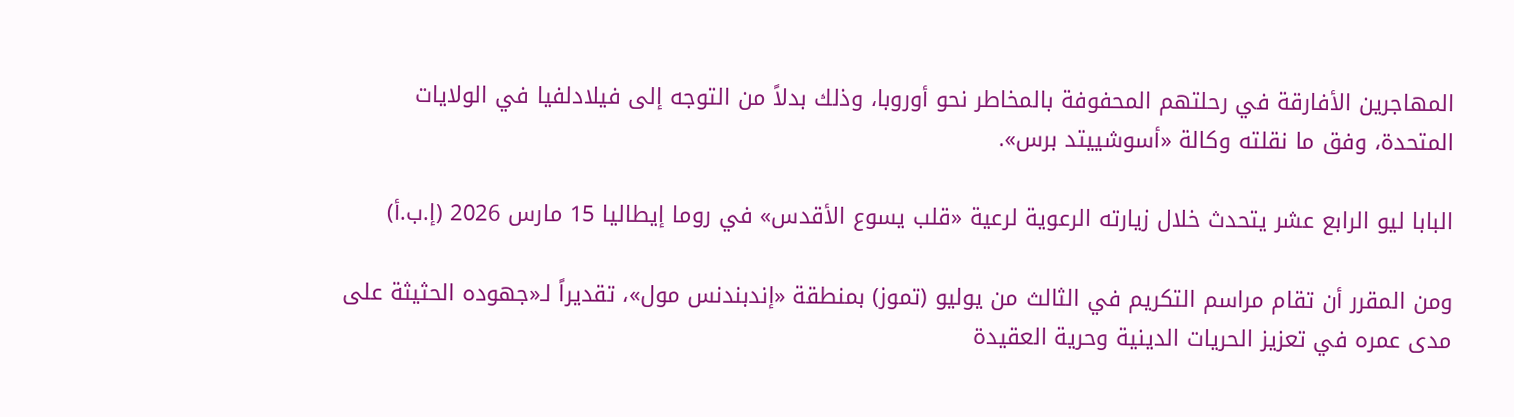المهاجرين الأفارقة في رحلتهم المحفوفة بالمخاطر نحو أوروبا، وذلك بدلاً من التوجه إلى فيلادلفيا في الولايات المتحدة، وفق ما نقلته وكالة «أسوشييتد برس».

البابا ليو الرابع عشر يتحدث خلال زيارته الرعوية لرعية «قلب يسوع الأقدس» في روما إيطاليا 15 مارس 2026 (إ.ب.أ)

ومن المقرر أن تقام مراسم التكريم في الثالث من يوليو (تموز) بمنطقة «إندبندنس مول»، تقديراً لـ«جهوده الحثيثة على مدى عمره في تعزيز الحريات الدينية وحرية العقيدة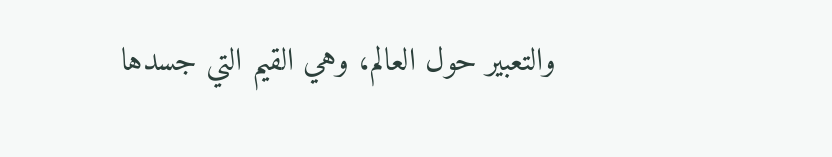والتعبير حول العالم، وهي القيم التي جسدها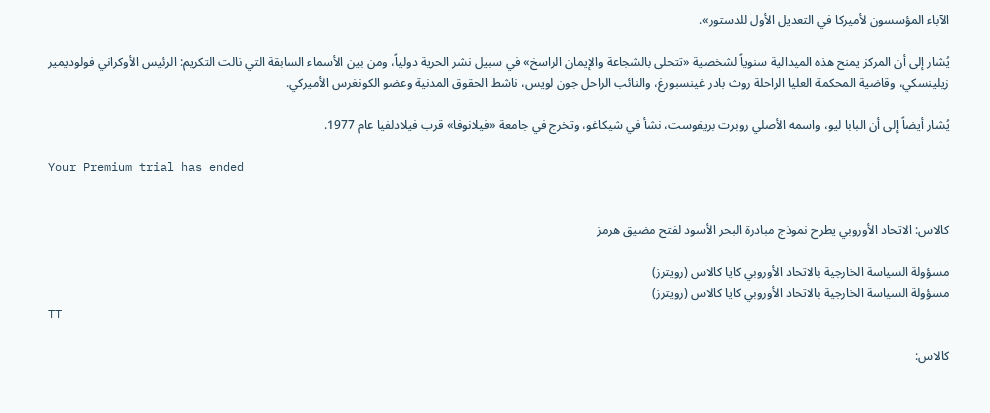الآباء المؤسسون لأميركا في التعديل الأول للدستور».

يُشار إلى أن المركز يمنح هذه الميدالية سنوياً لشخصية «تتحلى بالشجاعة والإيمان الراسخ» في سبيل نشر الحرية دولياً، ومن بين الأسماء السابقة التي نالت التكريم: الرئيس الأوكراني فولوديمير زيلينسكي، وقاضية المحكمة العليا الراحلة روث بادر غينسبورغ، والنائب الراحل جون لويس، ناشط الحقوق المدنية وعضو الكونغرس الأميركي.

يُشار أيضاً إلى أن البابا ليو، واسمه الأصلي روبرت بريفوست، نشأ في شيكاغو، وتخرج في جامعة «فيلانوفا» قرب فيلادلفيا عام 1977.

Your Premium trial has ended


كالاس: الاتحاد الأوروبي يطرح نموذج مبادرة البحر الأسود لفتح مضيق هرمز

مسؤولة السياسة الخارجية بالاتحاد الأوروبي كايا كالاس ‌(رويترز)
مسؤولة السياسة الخارجية بالاتحاد الأوروبي كايا كالاس ‌(رويترز)
TT

كالاس: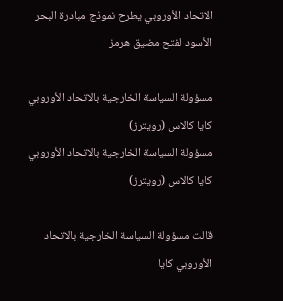الاتحاد الأوروبي يطرح نموذج مبادرة البحر الأسود لفتح مضيق هرمز

مسؤولة السياسة الخارجية بالاتحاد الأوروبي كايا كالاس ‌(رويترز)
مسؤولة السياسة الخارجية بالاتحاد الأوروبي كايا كالاس ‌(رويترز)

قالت مسؤولة السياسة الخارجية بالاتحاد الأوروبي كايا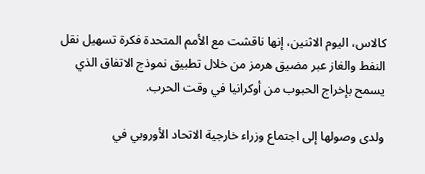كالاس، اليوم ‌الاثنين، إنها ناقشت مع الأمم المتحدة فكرة تسهيل نقل النفط والغاز عبر مضيق هرمز من خلال تطبيق نموذج الاتفاق الذي يسمح بإخراج الحبوب من أوكرانيا في وقت الحرب.

ولدى وصولها إلى اجتماع وزراء خارجية الاتحاد الأوروبي في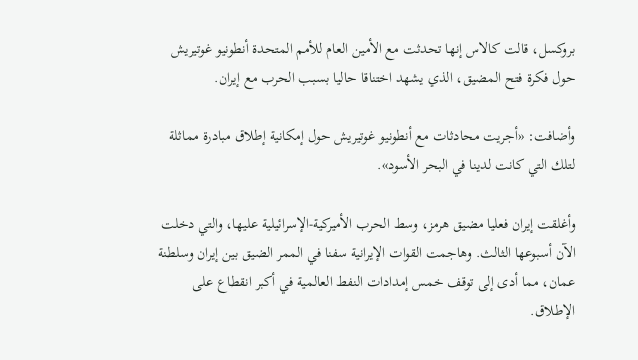بروكسل، قالت كالاس إنها تحدثت مع الأمين العام للأمم المتحدة أنطونيو غوتيريش حول فكرة فتح المضيق، الذي يشهد اختناقا حاليا بسبب ‌الحرب مع ‌إيران.

وأضافت: «أجريت محادثات مع أنطونيو غوتيريش ‌حول إمكانية إطلاق مبادرة مماثلة لتلك التي كانت لدينا في البحر الأسود».

وأغلقت إيران فعليا مضيق هرمز، وسط الحرب الأميركية-الإسرائيلية عليها، والتي دخلت الآن أسبوعها الثالث. وهاجمت القوات الإيرانية سفنا في الممر الضيق بين إيران وسلطنة عمان، مما أدى إلى توقف خمس إمدادات النفط العالمية في أكبر انقطاع على الإطلاق.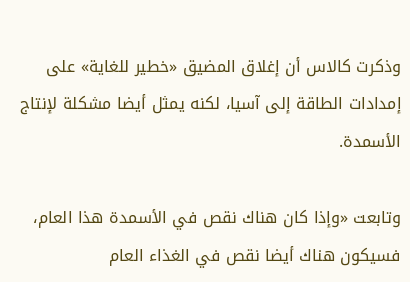وذكرت كالاس أن إغلاق المضيق «خطير ‌للغاية» على إمدادات الطاقة إلى ‌آسيا، لكنه يمثل أيضا مشكلة لإنتاج الأسمدة.

وتابعت «وإذا كان ‌هناك نقص في الأسمدة هذا العام، فسيكون هناك أيضا ‌نقص في الغذاء العام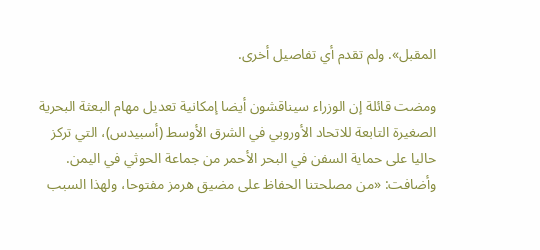المقبل». ولم تقدم أي تفاصيل أخرى.

ومضت قائلة إن الوزراء سيناقشون أيضا إمكانية تعديل مهام البعثة البحرية الصغيرة التابعة للاتحاد الأوروبي في الشرق ‌الأوسط (أسبيدس)، التي تركز حاليا على حماية السفن في البحر الأحمر من جماعة الحوثي في اليمن. وأضافت: «من مصلحتنا الحفاظ على مضيق هرمز مفتوحا، ولهذا السبب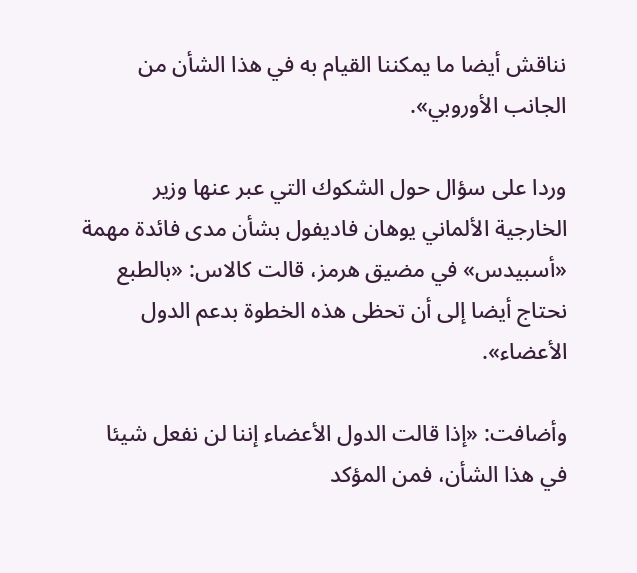نناقش أيضا ما يمكننا القيام به في هذا الشأن من الجانب الأوروبي».

وردا على سؤال حول الشكوك التي عبر عنها وزير الخارجية الألماني يوهان فاديفول بشأن مدى فائدة مهمة «أسبيدس» في مضيق هرمز، قالت كالاس: «بالطبع نحتاج أيضا إلى أن تحظى هذه الخطوة بدعم الدول الأعضاء».

وأضافت: «إذا قالت الدول الأعضاء إننا لن نفعل شيئا في هذا الشأن، فمن المؤكد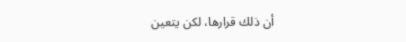أن ذلك قرارها، لكن يتعين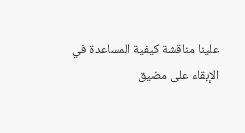علينا مناقشة كيفية المساعدة في الإبقاء على مضيق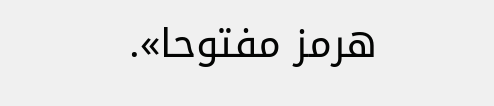هرمز مفتوحا».